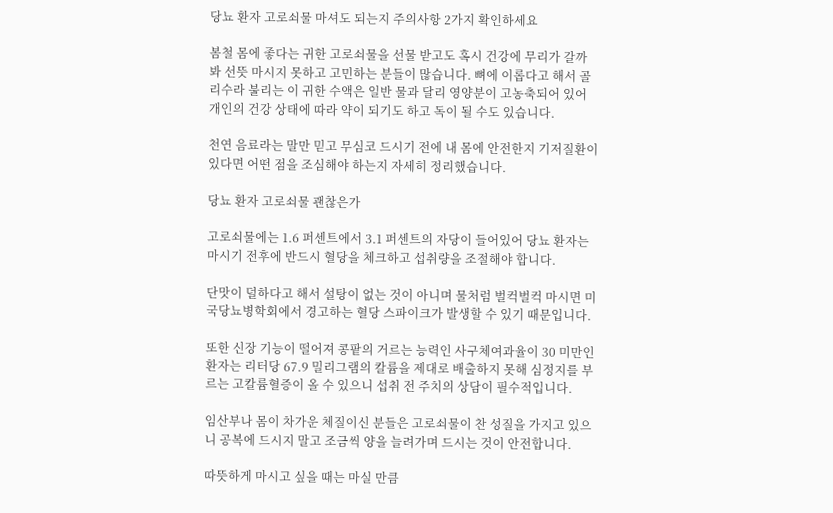당뇨 환자 고로쇠물 마셔도 되는지 주의사항 2가지 확인하세요

봄철 몸에 좋다는 귀한 고로쇠물을 선물 받고도 혹시 건강에 무리가 갈까 봐 선뜻 마시지 못하고 고민하는 분들이 많습니다. 뼈에 이롭다고 해서 골리수라 불리는 이 귀한 수액은 일반 물과 달리 영양분이 고농축되어 있어 개인의 건강 상태에 따라 약이 되기도 하고 독이 될 수도 있습니다.

천연 음료라는 말만 믿고 무심코 드시기 전에 내 몸에 안전한지 기저질환이 있다면 어떤 점을 조심해야 하는지 자세히 정리했습니다.

당뇨 환자 고로쇠물 괜찮은가

고로쇠물에는 1.6 퍼센트에서 3.1 퍼센트의 자당이 들어있어 당뇨 환자는 마시기 전후에 반드시 혈당을 체크하고 섭취량을 조절해야 합니다.

단맛이 덜하다고 해서 설탕이 없는 것이 아니며 물처럼 벌컥벌컥 마시면 미국당뇨병학회에서 경고하는 혈당 스파이크가 발생할 수 있기 때문입니다.

또한 신장 기능이 떨어져 콩팥의 거르는 능력인 사구체여과율이 30 미만인 환자는 리터당 67.9 밀리그램의 칼륨을 제대로 배출하지 못해 심정지를 부르는 고칼륨혈증이 올 수 있으니 섭취 전 주치의 상담이 필수적입니다.

임산부나 몸이 차가운 체질이신 분들은 고로쇠물이 찬 성질을 가지고 있으니 공복에 드시지 말고 조금씩 양을 늘려가며 드시는 것이 안전합니다.

따뜻하게 마시고 싶을 때는 마실 만큼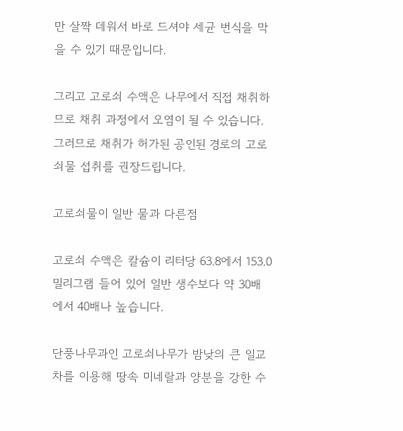만 살짝 데워서 바로 드셔야 세균 번식을 막을 수 있기 때문입니다.

그리고 고로쇠 수액은 나무에서 직접 채취하므로 채취 과정에서 오염이 될 수 있습니다. 그러므로 채취가 허가된 공인된 경로의 고로쇠물 섭취를 권장드립니다.

고로쇠물이 일반 물과 다른점

고로쇠 수액은 칼슘이 리터당 63.8에서 153.0 밀리그램 들어 있어 일반 생수보다 약 30배에서 40배나 높습니다.

단풍나무과인 고로쇠나무가 밤낮의 큰 일교차를 이용해 땅속 미네랄과 양분을 강한 수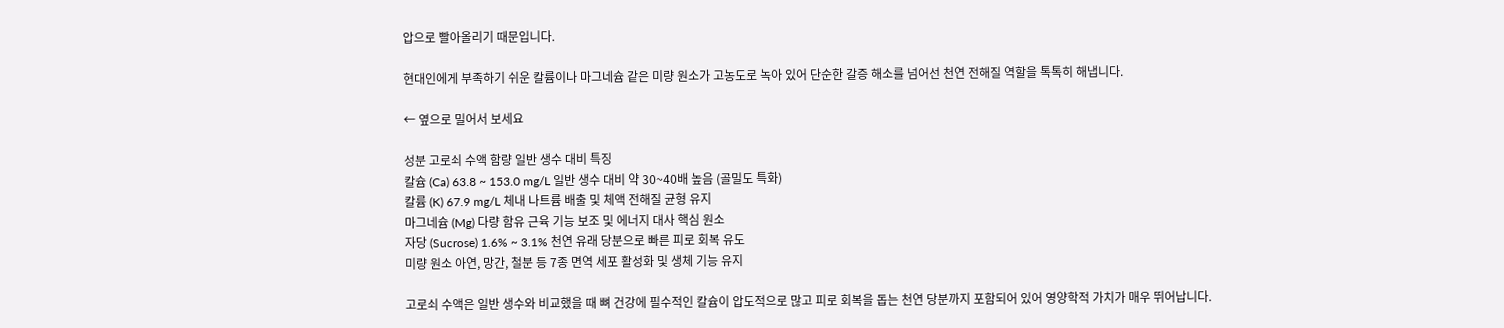압으로 빨아올리기 때문입니다.

현대인에게 부족하기 쉬운 칼륨이나 마그네슘 같은 미량 원소가 고농도로 녹아 있어 단순한 갈증 해소를 넘어선 천연 전해질 역할을 톡톡히 해냅니다.

← 옆으로 밀어서 보세요

성분 고로쇠 수액 함량 일반 생수 대비 특징
칼슘 (Ca) 63.8 ~ 153.0 mg/L 일반 생수 대비 약 30~40배 높음 (골밀도 특화)
칼륨 (K) 67.9 mg/L 체내 나트륨 배출 및 체액 전해질 균형 유지
마그네슘 (Mg) 다량 함유 근육 기능 보조 및 에너지 대사 핵심 원소
자당 (Sucrose) 1.6% ~ 3.1% 천연 유래 당분으로 빠른 피로 회복 유도
미량 원소 아연, 망간, 철분 등 7종 면역 세포 활성화 및 생체 기능 유지

고로쇠 수액은 일반 생수와 비교했을 때 뼈 건강에 필수적인 칼슘이 압도적으로 많고 피로 회복을 돕는 천연 당분까지 포함되어 있어 영양학적 가치가 매우 뛰어납니다.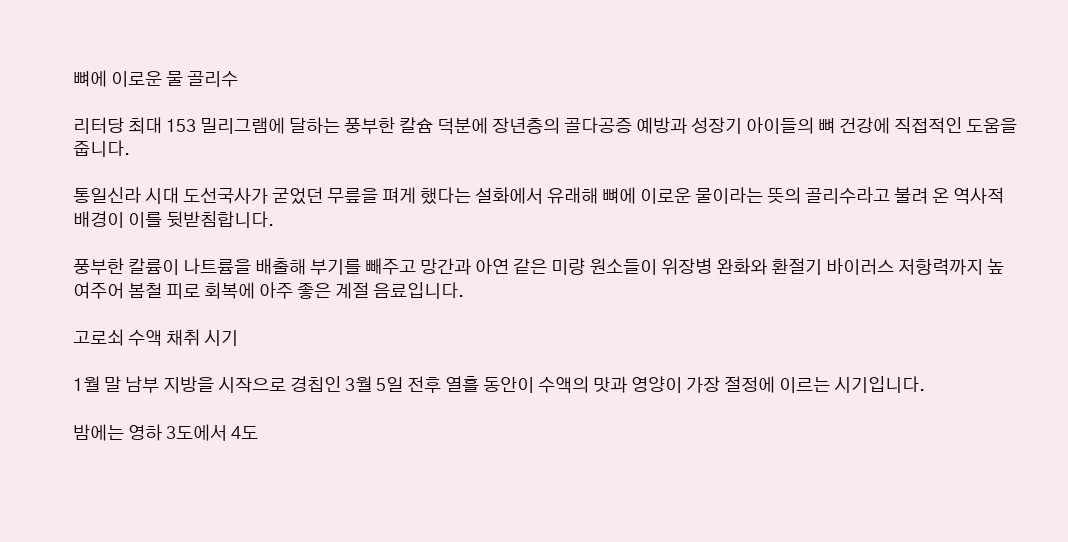뼈에 이로운 물 골리수

리터당 최대 153 밀리그램에 달하는 풍부한 칼슘 덕분에 장년층의 골다공증 예방과 성장기 아이들의 뼈 건강에 직접적인 도움을 줍니다.

통일신라 시대 도선국사가 굳었던 무릎을 펴게 했다는 설화에서 유래해 뼈에 이로운 물이라는 뜻의 골리수라고 불려 온 역사적 배경이 이를 뒷받침합니다.

풍부한 칼륨이 나트륨을 배출해 부기를 빼주고 망간과 아연 같은 미량 원소들이 위장병 완화와 환절기 바이러스 저항력까지 높여주어 봄철 피로 회복에 아주 좋은 계절 음료입니다.

고로쇠 수액 채취 시기

1월 말 남부 지방을 시작으로 경칩인 3월 5일 전후 열흘 동안이 수액의 맛과 영양이 가장 절정에 이르는 시기입니다.

밤에는 영하 3도에서 4도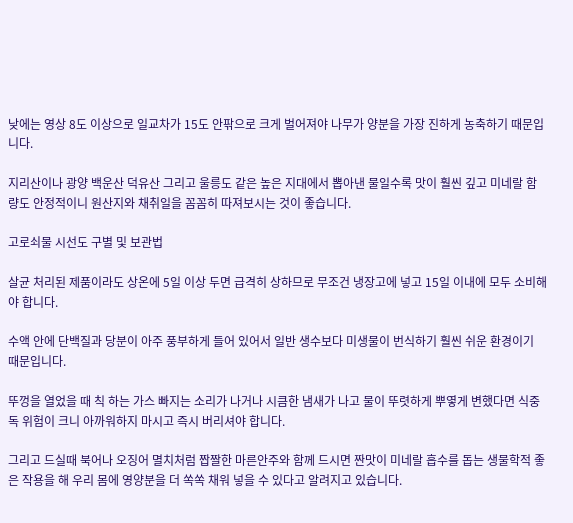낮에는 영상 8도 이상으로 일교차가 15도 안팎으로 크게 벌어져야 나무가 양분을 가장 진하게 농축하기 때문입니다.

지리산이나 광양 백운산 덕유산 그리고 울릉도 같은 높은 지대에서 뽑아낸 물일수록 맛이 훨씬 깊고 미네랄 함량도 안정적이니 원산지와 채취일을 꼼꼼히 따져보시는 것이 좋습니다.

고로쇠물 시선도 구별 및 보관법

살균 처리된 제품이라도 상온에 5일 이상 두면 급격히 상하므로 무조건 냉장고에 넣고 15일 이내에 모두 소비해야 합니다.

수액 안에 단백질과 당분이 아주 풍부하게 들어 있어서 일반 생수보다 미생물이 번식하기 훨씬 쉬운 환경이기 때문입니다.

뚜껑을 열었을 때 칙 하는 가스 빠지는 소리가 나거나 시큼한 냄새가 나고 물이 뚜렷하게 뿌옇게 변했다면 식중독 위험이 크니 아까워하지 마시고 즉시 버리셔야 합니다.

그리고 드실때 북어나 오징어 멸치처럼 짭짤한 마른안주와 함께 드시면 짠맛이 미네랄 흡수를 돕는 생물학적 좋은 작용을 해 우리 몸에 영양분을 더 쏙쏙 채워 넣을 수 있다고 알려지고 있습니다.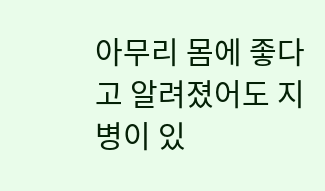아무리 몸에 좋다고 알려졌어도 지병이 있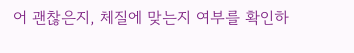어 괜찮은지, 체질에 맞는지 여부를 확인하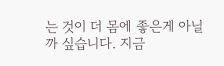는 것이 더 몸에 좋은게 아닐까 싶습니다. 지금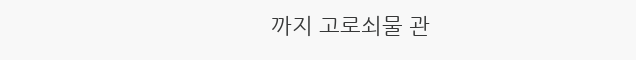까지 고로쇠물 관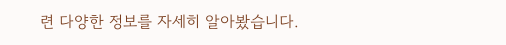련 다양한 정보를 자세히 알아봤습니다.